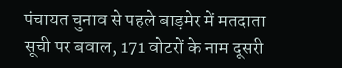पंचायत चुनाव से पहले बाड़मेर में मतदाता सूची पर बवाल, 171 वोटरों के नाम दूसरी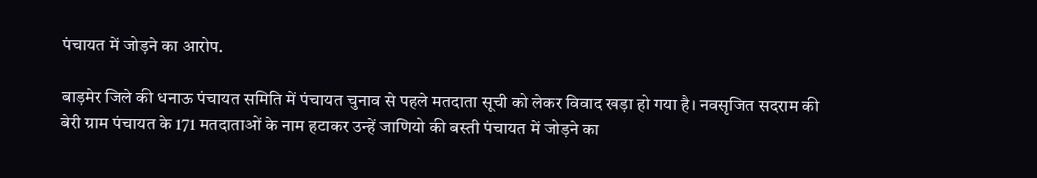पंचायत में जोड़ने का आरोप.

बाड़मेर जिले की धनाऊ पंचायत समिति में पंचायत चुनाव से पहले मतदाता सूची को लेकर विवाद खड़ा हो गया है। नवसृजित सदराम की बेरी ग्राम पंचायत के 171 मतदाताओं के नाम हटाकर उन्हें जाणियो की बस्ती पंचायत में जोड़ने का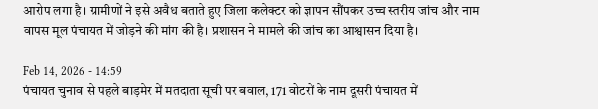आरोप लगा है। ग्रामीणों ने इसे अवैध बताते हुए जिला कलेक्टर को ज्ञापन सौंपकर उच्च स्तरीय जांच और नाम वापस मूल पंचायत में जोड़ने की मांग की है। प्रशासन ने मामले की जांच का आश्वासन दिया है।

Feb 14, 2026 - 14:59
पंचायत चुनाव से पहले बाड़मेर में मतदाता सूची पर बवाल, 171 वोटरों के नाम दूसरी पंचायत में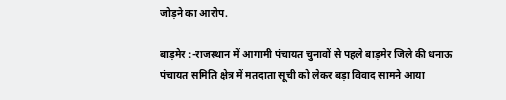जोड़ने का आरोप.

बाड़मेर :-राजस्थान में आगामी पंचायत चुनावों से पहले बाड़मेर जिले की धनाऊ पंचायत समिति क्षेत्र में मतदाता सूची को लेकर बड़ा विवाद सामने आया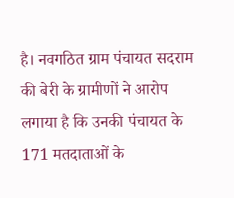है। नवगठित ग्राम पंचायत सदराम की बेरी के ग्रामीणों ने आरोप लगाया है कि उनकी पंचायत के 171 मतदाताओं के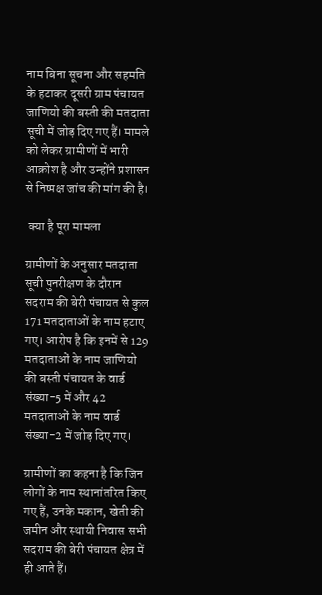नाम बिना सूचना और सहमति के हटाकर दूसरी ग्राम पंचायत जाणियो की बस्ती की मतदाता सूची में जोड़ दिए गए हैं। मामले को लेकर ग्रामीणों में भारी आक्रोश है और उन्होंने प्रशासन से निष्पक्ष जांच की मांग की है।

 क्या है पूरा मामला

ग्रामीणों के अनुसार मतदाता सूची पुनरीक्षण के दौरान सदराम की बेरी पंचायत से कुल 171 मतदाताओं के नाम हटाए गए। आरोप है कि इनमें से 129 मतदाताओं के नाम जाणियो की बस्ती पंचायत के वार्ड संख्या-5 में और 42 मतदाताओं के नाम वार्ड संख्या-2 में जोड़ दिए गए।

ग्रामीणों का कहना है कि जिन लोगों के नाम स्थानांतरित किए गए हैं, उनके मकान, खेती की जमीन और स्थायी निवास सभी सदराम की बेरी पंचायत क्षेत्र में ही आते हैं।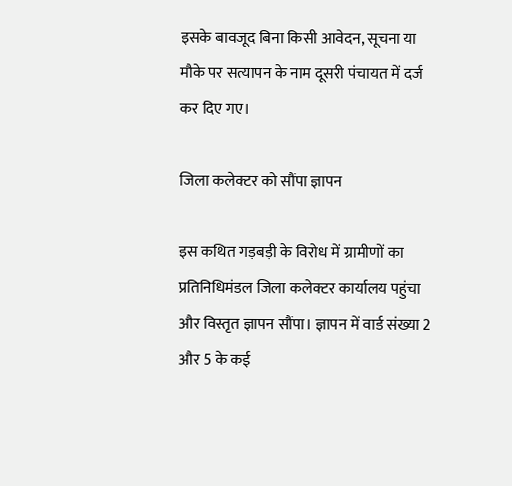इसके बावजूद बिना किसी आवेदन, सूचना या मौके पर सत्यापन के नाम दूसरी पंचायत में दर्ज कर दिए गए।

जिला कलेक्टर को सौंपा ज्ञापन

इस कथित गड़बड़ी के विरोध में ग्रामीणों का प्रतिनिधिमंडल जिला कलेक्टर कार्यालय पहुंचा और विस्तृत ज्ञापन सौंपा। ज्ञापन में वार्ड संख्या 2 और 5 के कई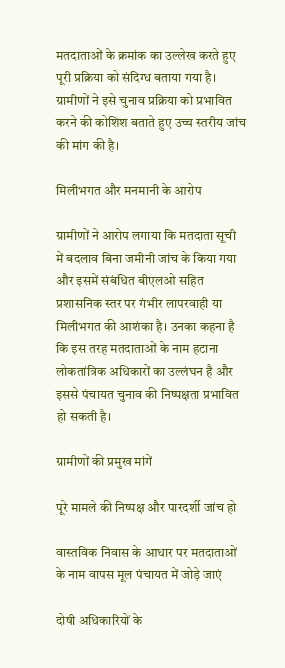मतदाताओं के क्रमांक का उल्लेख करते हुए पूरी प्रक्रिया को संदिग्ध बताया गया है। ग्रामीणों ने इसे चुनाव प्रक्रिया को प्रभावित करने की कोशिश बताते हुए उच्च स्तरीय जांच की मांग की है।

मिलीभगत और मनमानी के आरोप

ग्रामीणों ने आरोप लगाया कि मतदाता सूची में बदलाव बिना जमीनी जांच के किया गया और इसमें संबंधित बीएलओ सहित प्रशासनिक स्तर पर गंभीर लापरवाही या मिलीभगत की आशंका है। उनका कहना है कि इस तरह मतदाताओं के नाम हटाना लोकतांत्रिक अधिकारों का उल्लंघन है और इससे पंचायत चुनाव की निष्पक्षता प्रभावित हो सकती है।

ग्रामीणों की प्रमुख मांगें

पूरे मामले की निष्पक्ष और पारदर्शी जांच हो

वास्तविक निवास के आधार पर मतदाताओं के नाम वापस मूल पंचायत में जोड़े जाएं

दोषी अधिकारियों के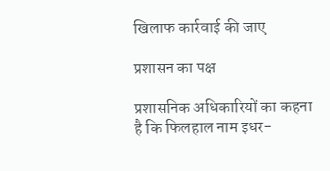खिलाफ कार्रवाई की जाए

प्रशासन का पक्ष

प्रशासनिक अधिकारियों का कहना है कि फिलहाल नाम इधर-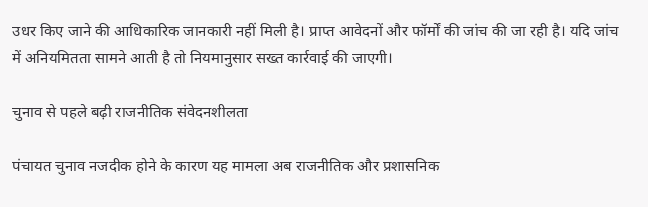उधर किए जाने की आधिकारिक जानकारी नहीं मिली है। प्राप्त आवेदनों और फॉर्मों की जांच की जा रही है। यदि जांच में अनियमितता सामने आती है तो नियमानुसार सख्त कार्रवाई की जाएगी।

चुनाव से पहले बढ़ी राजनीतिक संवेदनशीलता

पंचायत चुनाव नजदीक होने के कारण यह मामला अब राजनीतिक और प्रशासनिक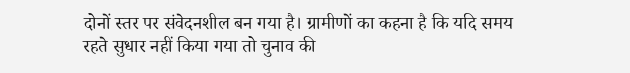दोनों स्तर पर संवेदनशील बन गया है। ग्रामीणों का कहना है कि यदि समय रहते सुधार नहीं किया गया तो चुनाव की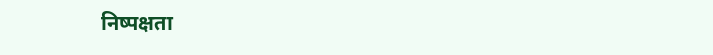निष्पक्षता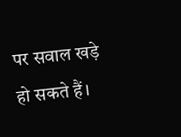पर सवाल खड़े हो सकते हैं।